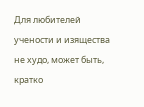Для любителей учености и изящества не худо, может быть, кратко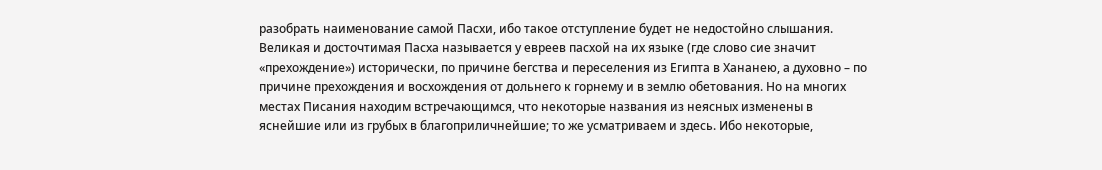разобрать наименование самой Пасхи, ибо такое отступление будет не недостойно слышания. Великая и досточтимая Пасха называется у евреев пасхой на их языке (где слово сие значит «прехождение») исторически, по причине бегства и переселения из Египта в Хананею, а духовно – по причине прехождения и восхождения от дольнего к горнему и в землю обетования. Но на многих местах Писания находим встречающимся, что некоторые названия из неясных изменены в яснейшие или из грубых в благоприличнейшие; то же усматриваем и здесь. Ибо некоторые,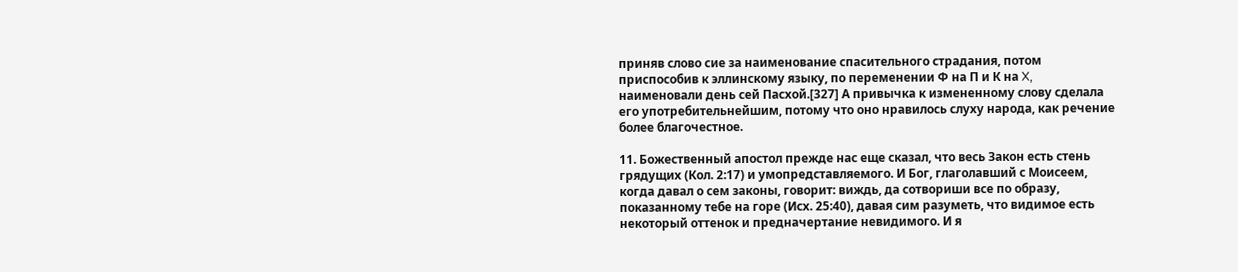приняв слово сие за наименование спасительного страдания, потом приспособив к эллинскому языку, по переменении Ф на П и К на X, наименовали день сей Пасхой.[327] А привычка к измененному слову сделала его употребительнейшим, потому что оно нравилось слуху народа, как речение более благочестное.

11. Божественный апостол прежде нас еще сказал, что весь Закон есть стень грядущих (Кол. 2:17) и умопредставляемого. И Бог, глаголавший с Моисеем, когда давал о сем законы, говорит: виждь, да сотвориши все по образу, показанному тебе на горе (Исх. 25:40), давая сим разуметь, что видимое есть некоторый оттенок и предначертание невидимого. И я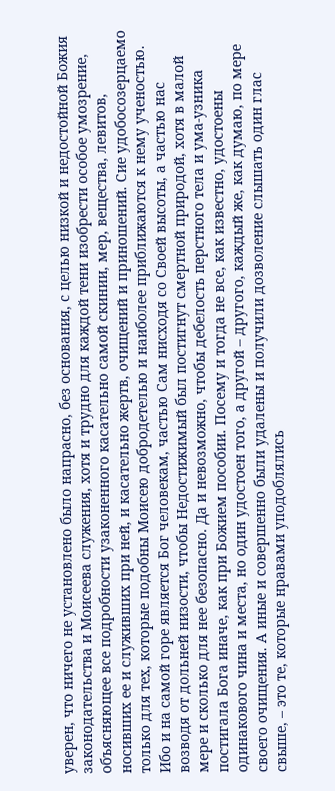уверен, что ничего не установлено было напрасно, без основания, с целью низкой и недостойной Божия законодательства и Моисеева служения, хотя и трудно для каждой тени изобрести особое умозрение, объясняющее все подробности узаконенного касательно самой скинии, мер, вещества, левитов, носивших ее и служивших при ней, и касательно жертв, очищений и приношений. Сие удобосозерцаемо только для тех, которые подобны Моисею добродетелью и наиболее приближаются к нему ученостью. Ибо и на самой горе является Бог человекам, частью Сам нисходя со Своей высоты, а частью нас возводя от дольней низости, чтобы Недостижимый был постигнут смертной природой, хотя в малой мере и сколько для нее безопасно. Да и невозможно, чтобы дебелость перстного тела и ума-узника постигала Бога иначе, как при Божием пособии. Посему и тогда не все, как известно, удостоены одинакового чина и места, но один удостоен того, а другой – другого, каждый же, как думаю, по мере своего очищения. А иные и совершенно были удалены и получили дозволение слышать один глас свыше, – это те, которые нравами уподоблялись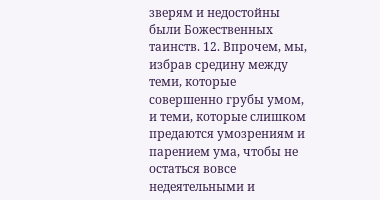зверям и недостойны были Божественных таинств. 12. Впрочем, мы, избрав средину между теми, которые совершенно грубы умом, и теми, которые слишком предаются умозрениям и парением ума, чтобы не остаться вовсе недеятельными и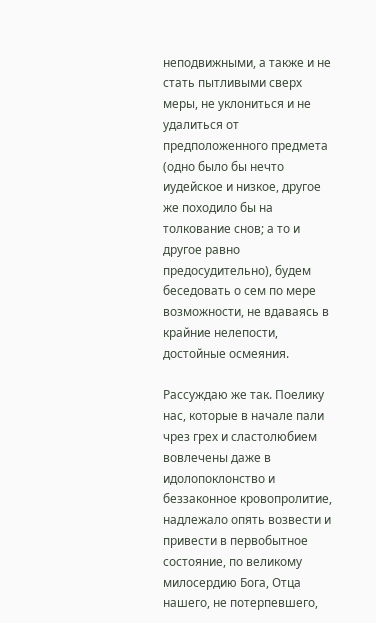неподвижными, а также и не стать пытливыми сверх меры, не уклониться и не удалиться от предположенного предмета (одно было бы нечто иудейское и низкое, другое же походило бы на толкование снов; а то и другое равно предосудительно), будем беседовать о сем по мере возможности, не вдаваясь в крайние нелепости, достойные осмеяния.

Рассуждаю же так. Поелику нас, которые в начале пали чрез грех и сластолюбием вовлечены даже в идолопоклонство и беззаконное кровопролитие, надлежало опять возвести и привести в первобытное состояние, по великому милосердию Бога, Отца нашего, не потерпевшего,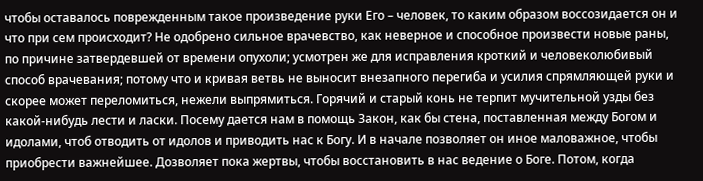чтобы оставалось поврежденным такое произведение руки Его – человек, то каким образом воссозидается он и что при сем происходит? Не одобрено сильное врачевство, как неверное и способное произвести новые раны, по причине затвердевшей от времени опухоли; усмотрен же для исправления кроткий и человеколюбивый способ врачевания; потому что и кривая ветвь не выносит внезапного перегиба и усилия спрямляющей руки и скорее может переломиться, нежели выпрямиться. Горячий и старый конь не терпит мучительной узды без какой-нибудь лести и ласки. Посему дается нам в помощь Закон, как бы стена, поставленная между Богом и идолами, чтоб отводить от идолов и приводить нас к Богу. И в начале позволяет он иное маловажное, чтобы приобрести важнейшее. Дозволяет пока жертвы, чтобы восстановить в нас ведение о Боге. Потом, когда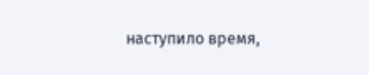наступило время,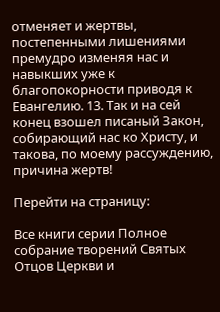отменяет и жертвы, постепенными лишениями премудро изменяя нас и навыкших уже к благопокорности приводя к Евангелию. 13. Так и на сей конец взошел писаный Закон, собирающий нас ко Христу, и такова, по моему рассуждению, причина жертв!

Перейти на страницу:

Все книги серии Полное собрание творений Святых Отцов Церкви и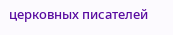церковных писателей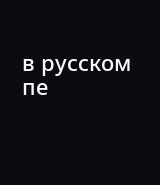в русском пе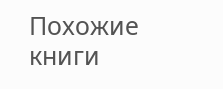Похожие книги